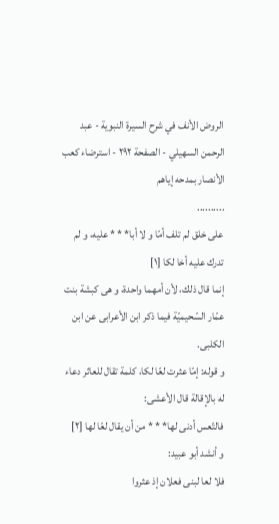الروض الأنف في شرح السيرة النبوية - عبد الرحمن السهيلي - الصفحة ٢٩٢ - استرضاء كعب الأنصار بمدحه إياهم
..........
على خلق لم تلف أمّا و لا أبا* * * عليه، و لم تدرك عليه أخا لكا [١]
إنما قال ذلك، لأن أمهما واحدة، و هى كبشة بنت عمّار السّحيميّة فيما ذكر ابن الأعرابى عن ابن الكلبى.
و قوله: إمّا عثرت لعّا لكا، كلمة تقال للعاثر دعاء له بالإقالة قال الأعشى:
فالتّعس أدنى لها* * * من أن يقال لعّا لها [٢]
و أنشد أبو عبيد:
فلا لعا لبنى فعلان إذ عثروا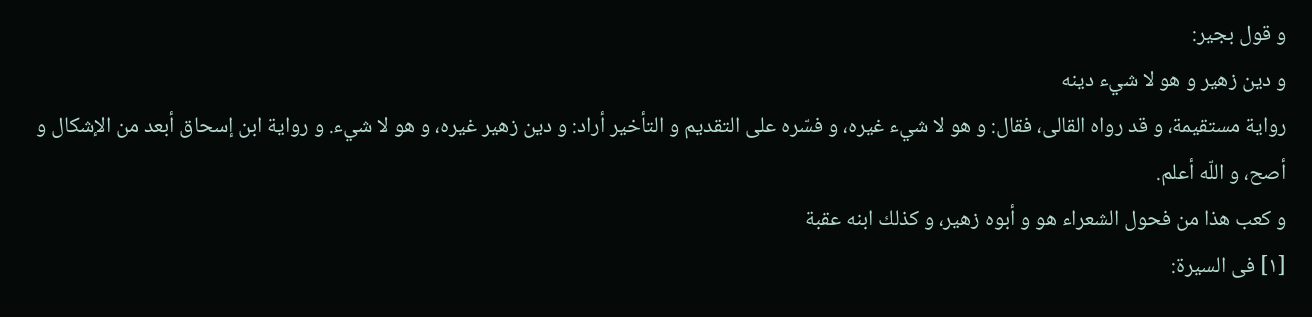و قول بجير:
و دين زهير و هو لا شيء دينه
رواية مستقيمة، و قد رواه القالى، فقال: و هو لا شيء غيره، و فسّره على التقديم و التأخير أراد: و دين زهير غيره، و هو لا شيء. و رواية ابن إسحاق أبعد من الإشكال و أصح، و اللّه أعلم.
و كعب هذا من فحول الشعراء هو و أبوه زهير، و كذلك ابنه عقبة
[١] فى السيرة: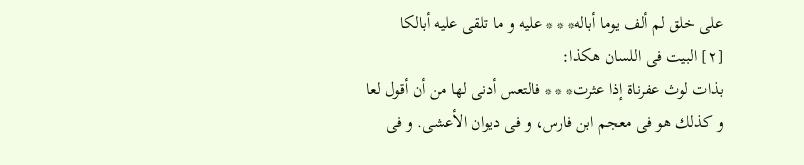على خلق لم ألف يوما أباله* * * عليه و ما تلقى عليه أبالكا
[٢] البيت فى اللسان هكذا:
بذات لوث عفرناة إذا عثرت* * * فالتعس أدنى لها من أن أقول لعا
و كذلك هو فى معجم ابن فارس، و فى ديوان الأعشى. و فى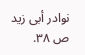نوادر أبى زيد ص ٣٨.